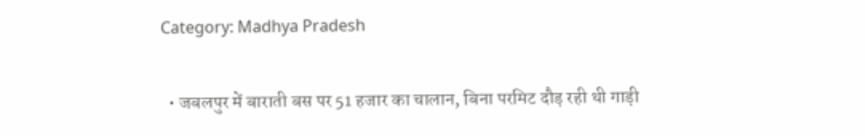Category: Madhya Pradesh

  • जबलपुर में बाराती बस पर 51 हजार का चालान, बिना परमिट दौड़ रही थी गाड़ी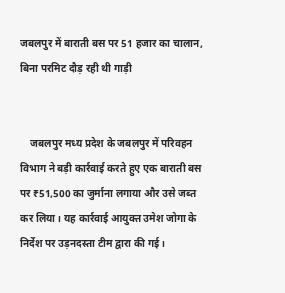जबलपुर में बाराती बस पर 51 हजार का चालान, बिना परमिट दौड़ रही थी गाड़ी


    जबलपुर मध्य प्रदेश के जबलपुर में परिवहन विभाग ने बड़ी कार्रवाई करते हुए एक बाराती बस पर ₹51,500 का जुर्माना लगाया और उसे जब्त कर लिया। यह कार्रवाई आयुक्त उमेश जोगा के निर्देश पर उड़नदस्ता टीम द्वारा की गई।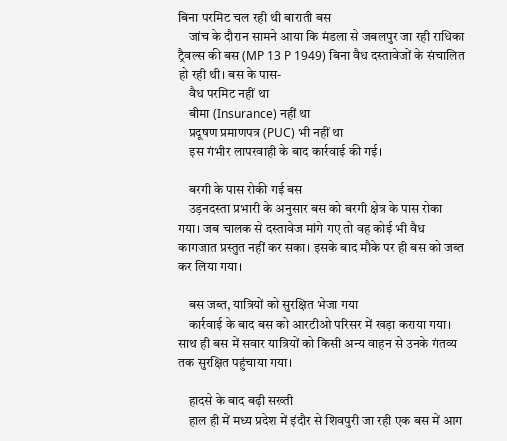बिना परमिट चल रही थी बाराती बस
    जांच के दौरान सामने आया कि मंडला से जबलपुर जा रही राधिका ट्रैवल्स की बस (MP 13 P 1949) बिना वैध दस्तावेजों के संचालित हो रही थी। बस के पास-
    वैध परमिट नहीं था
    बीमा (Insurance) नहीं था
    प्रदूषण प्रमाणपत्र (PUC) भी नहीं था
    इस गंभीर लापरवाही के बाद कार्रवाई की गई।

    बरगी के पास रोकी गई बस
    उड़नदस्ता प्रभारी के अनुसार बस को बरगी क्षेत्र के पास रोका गया। जब चालक से दस्तावेज मांगे गए तो वह कोई भी वैध कागजात प्रस्तुत नहीं कर सका। इसके बाद मौके पर ही बस को जब्त कर लिया गया।

    बस जब्त, यात्रियों को सुरक्षित भेजा गया
    कार्रवाई के बाद बस को आरटीओ परिसर में खड़ा कराया गया। साथ ही बस में सवार यात्रियों को किसी अन्य वाहन से उनके गंतव्य तक सुरक्षित पहुंचाया गया।

    हादसे के बाद बढ़ी सख्ती
    हाल ही में मध्य प्रदेश में इंदौर से शिवपुरी जा रही एक बस में आग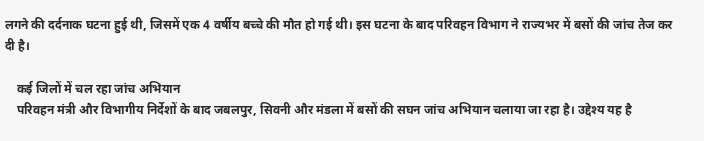लगने की दर्दनाक घटना हुई थी, जिसमें एक 4 वर्षीय बच्चे की मौत हो गई थी। इस घटना के बाद परिवहन विभाग ने राज्यभर में बसों की जांच तेज कर दी है।

    कई जिलों में चल रहा जांच अभियान
    परिवहन मंत्री और विभागीय निर्देशों के बाद जबलपुर, सिवनी और मंडला में बसों की सघन जांच अभियान चलाया जा रहा है। उद्देश्य यह है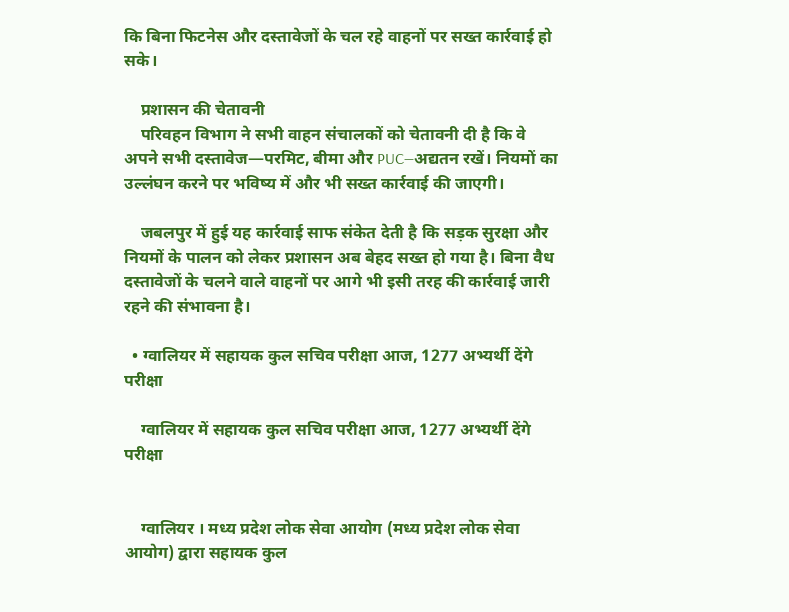कि बिना फिटनेस और दस्तावेजों के चल रहे वाहनों पर सख्त कार्रवाई हो सके।

    प्रशासन की चेतावनी
    परिवहन विभाग ने सभी वाहन संचालकों को चेतावनी दी है कि वे अपने सभी दस्तावेज—परमिट, बीमा और PUC—अद्यतन रखें। नियमों का उल्लंघन करने पर भविष्य में और भी सख्त कार्रवाई की जाएगी।

    जबलपुर में हुई यह कार्रवाई साफ संकेत देती है कि सड़क सुरक्षा और नियमों के पालन को लेकर प्रशासन अब बेहद सख्त हो गया है। बिना वैध दस्तावेजों के चलने वाले वाहनों पर आगे भी इसी तरह की कार्रवाई जारी रहने की संभावना है।

  • ग्वालियर में सहायक कुल सचिव परीक्षा आज, 1277 अभ्यर्थी देंगे परीक्षा

    ग्वालियर में सहायक कुल सचिव परीक्षा आज, 1277 अभ्यर्थी देंगे परीक्षा


    ग्वालियर । मध्य प्रदेश लोक सेवा आयोग (मध्य प्रदेश लोक सेवा आयोग) द्वारा सहायक कुल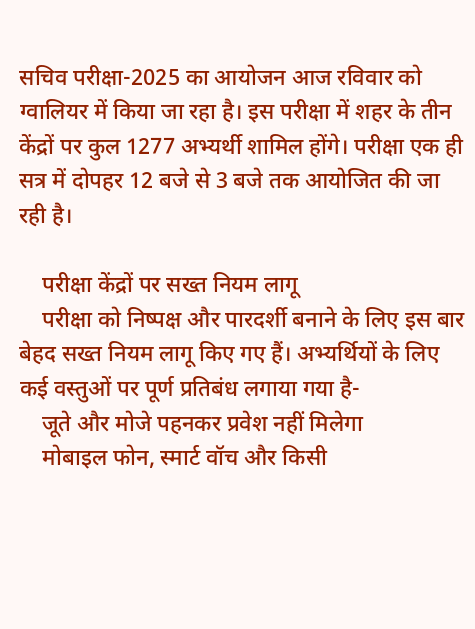सचिव परीक्षा-2025 का आयोजन आज रविवार को ग्वालियर में किया जा रहा है। इस परीक्षा में शहर के तीन केंद्रों पर कुल 1277 अभ्यर्थी शामिल होंगे। परीक्षा एक ही सत्र में दोपहर 12 बजे से 3 बजे तक आयोजित की जा रही है।

    परीक्षा केंद्रों पर सख्त नियम लागू
    परीक्षा को निष्पक्ष और पारदर्शी बनाने के लिए इस बार बेहद सख्त नियम लागू किए गए हैं। अभ्यर्थियों के लिए कई वस्तुओं पर पूर्ण प्रतिबंध लगाया गया है-
    जूते और मोजे पहनकर प्रवेश नहीं मिलेगा
    मोबाइल फोन, स्मार्ट वॉच और किसी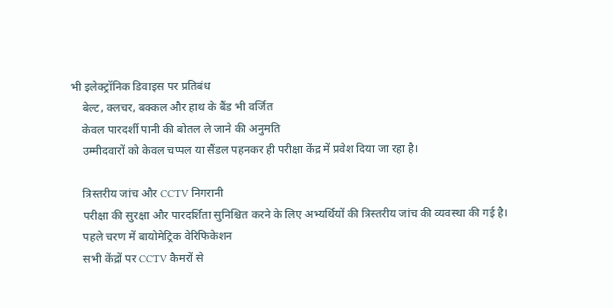भी इलेक्ट्रॉनिक डिवाइस पर प्रतिबंध
    बेल्ट, क्लचर, बक्कल और हाथ के बैंड भी वर्जित
    केवल पारदर्शी पानी की बोतल ले जाने की अनुमति
    उम्मीदवारों को केवल चप्पल या सैंडल पहनकर ही परीक्षा केंद्र में प्रवेश दिया जा रहा है।

    त्रिस्तरीय जांच और CCTV निगरानी
    परीक्षा की सुरक्षा और पारदर्शिता सुनिश्चित करने के लिए अभ्यर्थियों की त्रिस्तरीय जांच की व्यवस्था की गई है।
    पहले चरण में बायोमेट्रिक वेरिफिकेशन
    सभी केंद्रों पर CCTV कैमरों से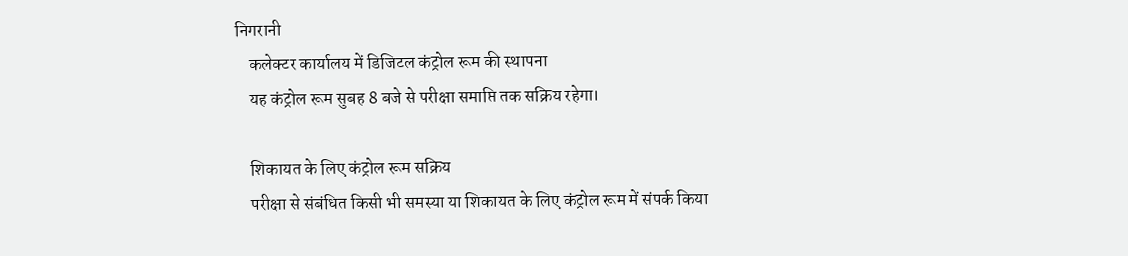निगरानी
    कलेक्टर कार्यालय में डिजिटल कंट्रोल रूम की स्थापना
    यह कंट्रोल रूम सुबह 8 बजे से परीक्षा समाप्ति तक सक्रिय रहेगा।

    शिकायत के लिए कंट्रोल रूम सक्रिय
    परीक्षा से संबंधित किसी भी समस्या या शिकायत के लिए कंट्रोल रूम में संपर्क किया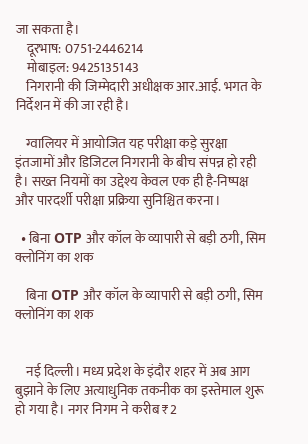जा सकता है।
    दूरभाष: 0751-2446214
    मोबाइल: 9425135143
    निगरानी की जिम्मेदारी अधीक्षक आर.आई. भगत के निर्देशन में की जा रही है।

    ग्वालियर में आयोजित यह परीक्षा कड़े सुरक्षा इंतजामों और डिजिटल निगरानी के बीच संपन्न हो रही है। सख्त नियमों का उद्देश्य केवल एक ही है-निष्पक्ष और पारदर्शी परीक्षा प्रक्रिया सुनिश्चित करना।

  • बिना OTP और कॉल के व्यापारी से बड़ी ठगी, सिम क्लोनिंग का शक

    बिना OTP और कॉल के व्यापारी से बड़ी ठगी, सिम क्लोनिंग का शक


    नई दिल्ली। मध्य प्रदेश के इंदौर शहर में अब आग बुझाने के लिए अत्याधुनिक तकनीक का इस्तेमाल शुरू हो गया है। नगर निगम ने करीब ₹2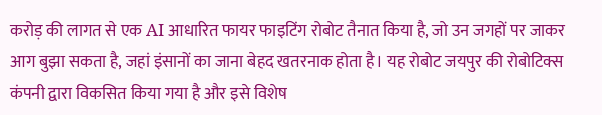करोड़ की लागत से एक AI आधारित फायर फाइटिंग रोबोट तैनात किया है, जो उन जगहों पर जाकर आग बुझा सकता है, जहां इंसानों का जाना बेहद खतरनाक होता है। यह रोबोट जयपुर की रोबोटिक्स कंपनी द्वारा विकसित किया गया है और इसे विशेष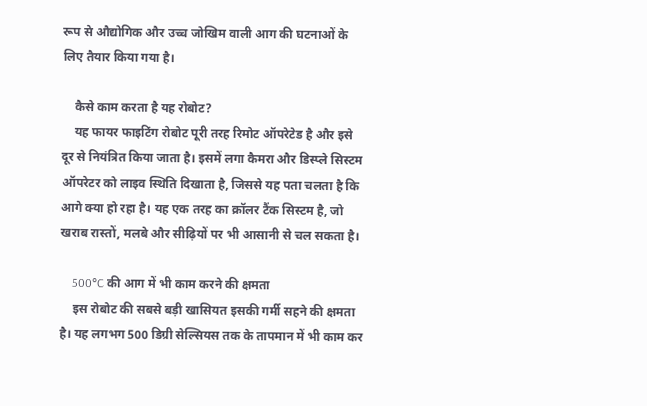रूप से औद्योगिक और उच्च जोखिम वाली आग की घटनाओं के लिए तैयार किया गया है।

    कैसे काम करता है यह रोबोट?
    यह फायर फाइटिंग रोबोट पूरी तरह रिमोट ऑपरेटेड है और इसे दूर से नियंत्रित किया जाता है। इसमें लगा कैमरा और डिस्प्ले सिस्टम ऑपरेटर को लाइव स्थिति दिखाता है, जिससे यह पता चलता है कि आगे क्या हो रहा है। यह एक तरह का क्रॉलर टैंक सिस्टम है, जो खराब रास्तों, मलबे और सीढ़ियों पर भी आसानी से चल सकता है।

    500°C की आग में भी काम करने की क्षमता
    इस रोबोट की सबसे बड़ी खासियत इसकी गर्मी सहने की क्षमता है। यह लगभग 500 डिग्री सेल्सियस तक के तापमान में भी काम कर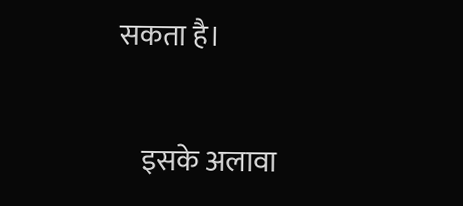सकता है।

    इसके अलावा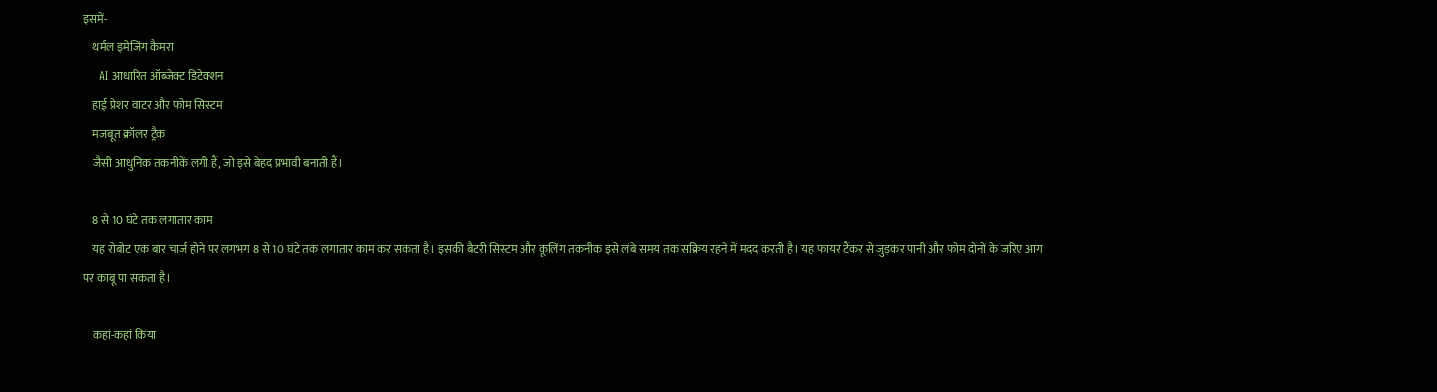इसमें-
    थर्मल इमेजिंग कैमरा
    AI आधारित ऑब्जेक्ट डिटेक्शन
    हाई प्रेशर वाटर और फोम सिस्टम
    मजबूत क्रॉलर ट्रैक
    जैसी आधुनिक तकनीकें लगी हैं, जो इसे बेहद प्रभावी बनाती हैं।

    8 से 10 घंटे तक लगातार काम
    यह रोबोट एक बार चार्ज होने पर लगभग 8 से 10 घंटे तक लगातार काम कर सकता है। इसकी बैटरी सिस्टम और कूलिंग तकनीक इसे लंबे समय तक सक्रिय रहने में मदद करती है। यह फायर टैंकर से जुड़कर पानी और फोम दोनों के जरिए आग पर काबू पा सकता है।

    कहां-कहां किया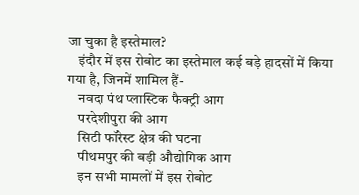जा चुका है इस्तेमाल?
    इंदौर में इस रोबोट का इस्तेमाल कई बड़े हादसों में किया गया है, जिनमें शामिल हैं-
    नवदा पंथ प्लास्टिक फैक्ट्री आग
    परदेशीपुरा की आग
    सिटी फॉरेस्ट क्षेत्र की घटना
    पीथमपुर की बड़ी औद्योगिक आग
    इन सभी मामलों में इस रोबोट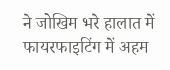ने जोखिम भरे हालात में फायरफाइटिंग में अहम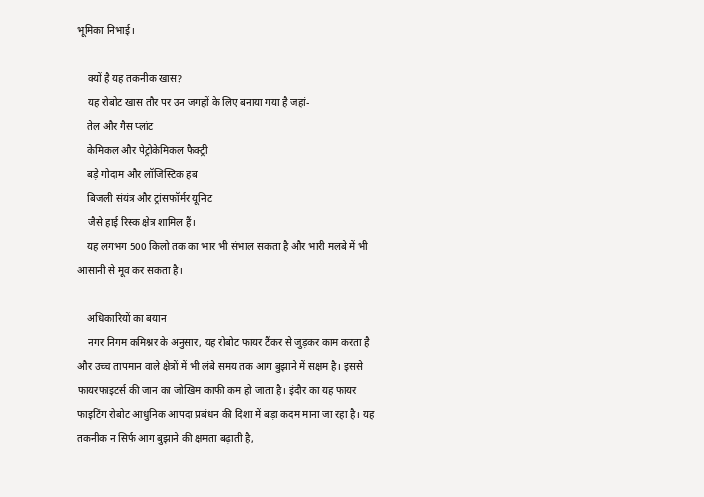भूमिका निभाई।

    क्यों है यह तकनीक खास?
    यह रोबोट खास तौर पर उन जगहों के लिए बनाया गया है जहां-
    तेल और गैस प्लांट
    केमिकल और पेट्रोकेमिकल फैक्ट्री
    बड़े गोदाम और लॉजिस्टिक हब
    बिजली संयंत्र और ट्रांसफॉर्मर यूनिट
    जैसे हाई रिस्क क्षेत्र शामिल हैं।
    यह लगभग 500 किलो तक का भार भी संभाल सकता है और भारी मलबे में भी आसानी से मूव कर सकता है।

    अधिकारियों का बयान
    नगर निगम कमिश्नर के अनुसार, यह रोबोट फायर टैंकर से जुड़कर काम करता है और उच्च तापमान वाले क्षेत्रों में भी लंबे समय तक आग बुझाने में सक्षम है। इससे फायरफाइटर्स की जान का जोखिम काफी कम हो जाता है। इंदौर का यह फायर फाइटिंग रोबोट आधुनिक आपदा प्रबंधन की दिशा में बड़ा कदम माना जा रहा है। यह तकनीक न सिर्फ आग बुझाने की क्षमता बढ़ाती है,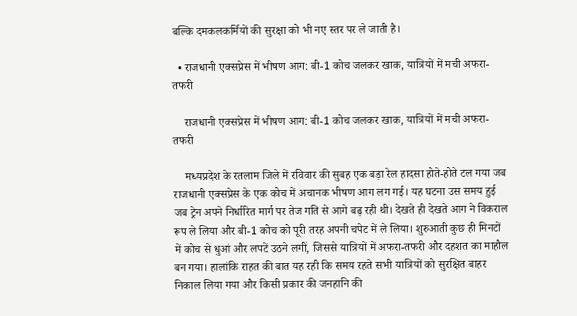बल्कि दमकलकर्मियों की सुरक्षा को भी नए स्तर पर ले जाती है।

  • राजधानी एक्सप्रेस में भीषण आग: बी-1 कोच जलकर खाक, यात्रियों में मची अफरा-तफरी

    राजधानी एक्सप्रेस में भीषण आग: बी-1 कोच जलकर खाक, यात्रियों में मची अफरा-तफरी

    मध्यप्रदेश के रतलाम जिले में रविवार की सुबह एक बड़ा रेल हादसा होते-होते टल गया जब राजधानी एक्सप्रेस के एक कोच में अचानक भीषण आग लग गई। यह घटना उस समय हुई जब ट्रेन अपने निर्धारित मार्ग पर तेज गति से आगे बढ़ रही थी। देखते ही देखते आग ने विकराल रूप ले लिया और बी-1 कोच को पूरी तरह अपनी चपेट में ले लिया। शुरुआती कुछ ही मिनटों में कोच से धुआं और लपटें उठने लगीं, जिससे यात्रियों में अफरा-तफरी और दहशत का माहौल बन गया। हालांकि राहत की बात यह रही कि समय रहते सभी यात्रियों को सुरक्षित बाहर निकाल लिया गया और किसी प्रकार की जनहानि की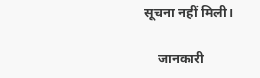सूचना नहीं मिली।

    जानकारी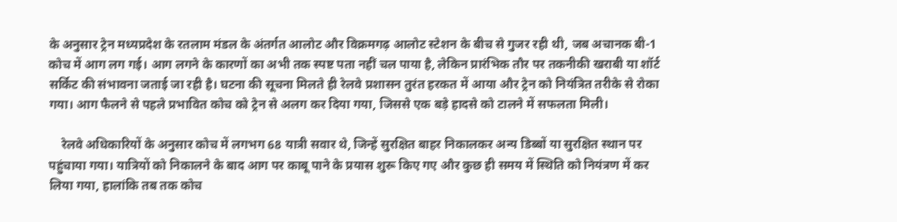के अनुसार ट्रेन मध्यप्रदेश के रतलाम मंडल के अंतर्गत आलोट और विक्रमगढ़ आलोट स्टेशन के बीच से गुजर रही थी, जब अचानक बी-1 कोच में आग लग गई। आग लगने के कारणों का अभी तक स्पष्ट पता नहीं चल पाया है, लेकिन प्रारंभिक तौर पर तकनीकी खराबी या शॉर्ट सर्किट की संभावना जताई जा रही है। घटना की सूचना मिलते ही रेलवे प्रशासन तुरंत हरकत में आया और ट्रेन को नियंत्रित तरीके से रोका गया। आग फैलने से पहले प्रभावित कोच को ट्रेन से अलग कर दिया गया, जिससे एक बड़े हादसे को टालने में सफलता मिली।

    रेलवे अधिकारियों के अनुसार कोच में लगभग 68 यात्री सवार थे, जिन्हें सुरक्षित बाहर निकालकर अन्य डिब्बों या सुरक्षित स्थान पर पहुंचाया गया। यात्रियों को निकालने के बाद आग पर काबू पाने के प्रयास शुरू किए गए और कुछ ही समय में स्थिति को नियंत्रण में कर लिया गया, हालांकि तब तक कोच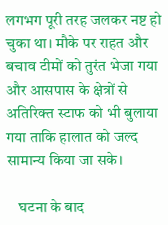लगभग पूरी तरह जलकर नष्ट हो चुका था। मौके पर राहत और बचाव टीमों को तुरंत भेजा गया और आसपास के क्षेत्रों से अतिरिक्त स्टाफ को भी बुलाया गया ताकि हालात को जल्द सामान्य किया जा सके।

    घटना के बाद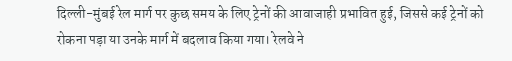दिल्ली-मुंबई रेल मार्ग पर कुछ समय के लिए ट्रेनों की आवाजाही प्रभावित हुई, जिससे कई ट्रेनों को रोकना पड़ा या उनके मार्ग में बदलाव किया गया। रेलवे ने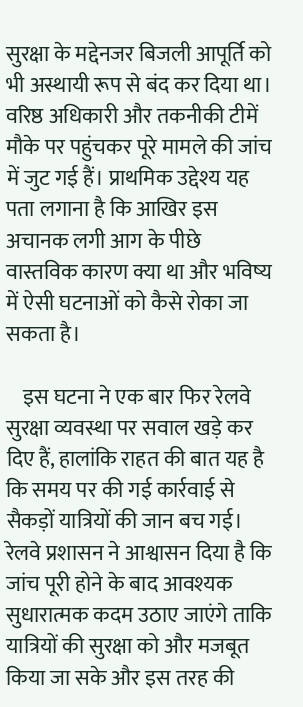सुरक्षा के मद्देनजर बिजली आपूर्ति को भी अस्थायी रूप से बंद कर दिया था। वरिष्ठ अधिकारी और तकनीकी टीमें मौके पर पहुंचकर पूरे मामले की जांच में जुट गई हैं। प्राथमिक उद्देश्य यह पता लगाना है कि आखिर इस अचानक लगी आग के पीछे वास्तविक कारण क्या था और भविष्य में ऐसी घटनाओं को कैसे रोका जा सकता है।

    इस घटना ने एक बार फिर रेलवे सुरक्षा व्यवस्था पर सवाल खड़े कर दिए हैं, हालांकि राहत की बात यह है कि समय पर की गई कार्रवाई से सैकड़ों यात्रियों की जान बच गई। रेलवे प्रशासन ने आश्वासन दिया है कि जांच पूरी होने के बाद आवश्यक सुधारात्मक कदम उठाए जाएंगे ताकि यात्रियों की सुरक्षा को और मजबूत किया जा सके और इस तरह की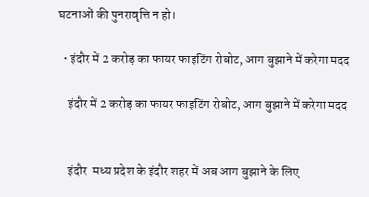घटनाओं की पुनरावृत्ति न हो।

  • इंदौर में 2 करोड़ का फायर फाइटिंग रोबोट, आग बुझाने में करेगा मदद

    इंदौर में 2 करोड़ का फायर फाइटिंग रोबोट, आग बुझाने में करेगा मदद


    इंदौर  मध्य प्रदेश के इंदौर शहर में अब आग बुझाने के लिए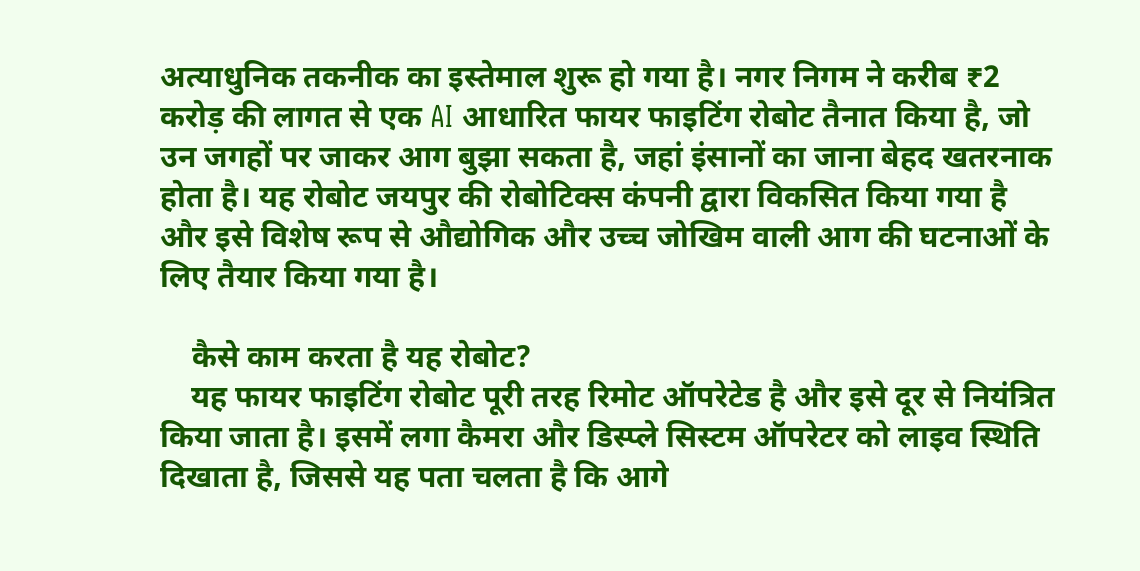अत्याधुनिक तकनीक का इस्तेमाल शुरू हो गया है। नगर निगम ने करीब ₹2 करोड़ की लागत से एक AI आधारित फायर फाइटिंग रोबोट तैनात किया है, जो उन जगहों पर जाकर आग बुझा सकता है, जहां इंसानों का जाना बेहद खतरनाक होता है। यह रोबोट जयपुर की रोबोटिक्स कंपनी द्वारा विकसित किया गया है और इसे विशेष रूप से औद्योगिक और उच्च जोखिम वाली आग की घटनाओं के लिए तैयार किया गया है।

    कैसे काम करता है यह रोबोट?
    यह फायर फाइटिंग रोबोट पूरी तरह रिमोट ऑपरेटेड है और इसे दूर से नियंत्रित किया जाता है। इसमें लगा कैमरा और डिस्प्ले सिस्टम ऑपरेटर को लाइव स्थिति दिखाता है, जिससे यह पता चलता है कि आगे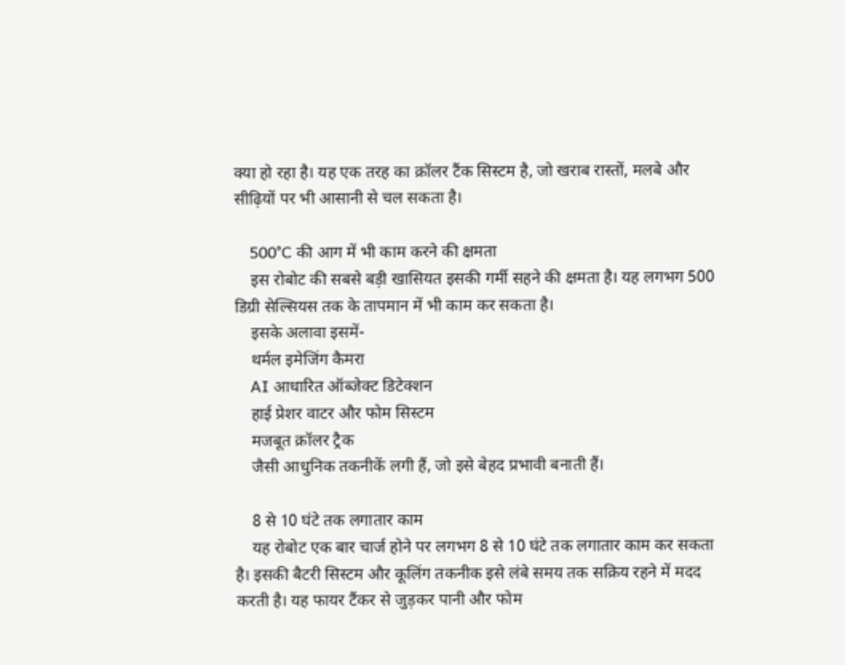क्या हो रहा है। यह एक तरह का क्रॉलर टैंक सिस्टम है, जो खराब रास्तों, मलबे और सीढ़ियों पर भी आसानी से चल सकता है।

    500°C की आग में भी काम करने की क्षमता
    इस रोबोट की सबसे बड़ी खासियत इसकी गर्मी सहने की क्षमता है। यह लगभग 500 डिग्री सेल्सियस तक के तापमान में भी काम कर सकता है।
    इसके अलावा इसमें-
    थर्मल इमेजिंग कैमरा
    AI आधारित ऑब्जेक्ट डिटेक्शन
    हाई प्रेशर वाटर और फोम सिस्टम
    मजबूत क्रॉलर ट्रैक
    जैसी आधुनिक तकनीकें लगी हैं, जो इसे बेहद प्रभावी बनाती हैं।

    8 से 10 घंटे तक लगातार काम
    यह रोबोट एक बार चार्ज होने पर लगभग 8 से 10 घंटे तक लगातार काम कर सकता है। इसकी बैटरी सिस्टम और कूलिंग तकनीक इसे लंबे समय तक सक्रिय रहने में मदद करती है। यह फायर टैंकर से जुड़कर पानी और फोम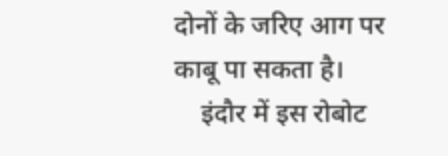दोनों के जरिए आग पर काबू पा सकता है।
    इंदौर में इस रोबोट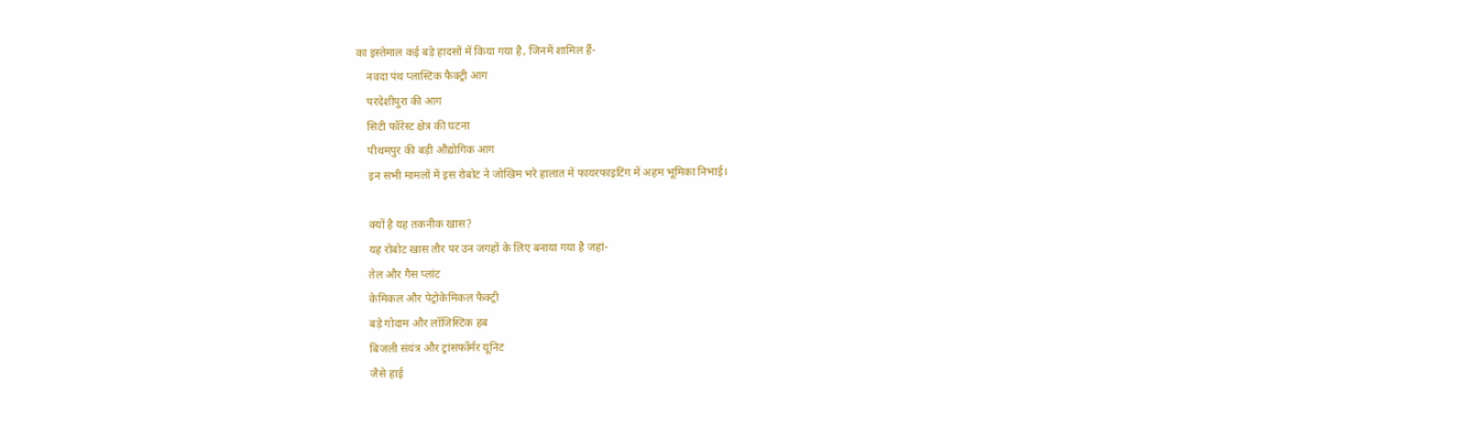का इस्तेमाल कई बड़े हादसों में किया गया है, जिनमें शामिल हैं-
    नवदा पंथ प्लास्टिक फैक्ट्री आग
    परदेशीपुरा की आग
    सिटी फॉरेस्ट क्षेत्र की घटना
    पीथमपुर की बड़ी औद्योगिक आग
    इन सभी मामलों में इस रोबोट ने जोखिम भरे हालात में फायरफाइटिंग में अहम भूमिका निभाई।

    क्यों है यह तकनीक खास?
    यह रोबोट खास तौर पर उन जगहों के लिए बनाया गया है जहां-
    तेल और गैस प्लांट
    केमिकल और पेट्रोकेमिकल फैक्ट्री
    बड़े गोदाम और लॉजिस्टिक हब
    बिजली संयंत्र और ट्रांसफॉर्मर यूनिट
    जैसे हाई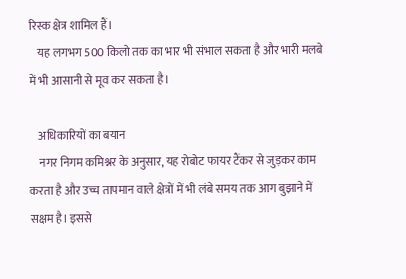रिस्क क्षेत्र शामिल हैं।
    यह लगभग 500 किलो तक का भार भी संभाल सकता है और भारी मलबे में भी आसानी से मूव कर सकता है।

    अधिकारियों का बयान
    नगर निगम कमिश्नर के अनुसार, यह रोबोट फायर टैंकर से जुड़कर काम करता है और उच्च तापमान वाले क्षेत्रों में भी लंबे समय तक आग बुझाने में सक्षम है। इससे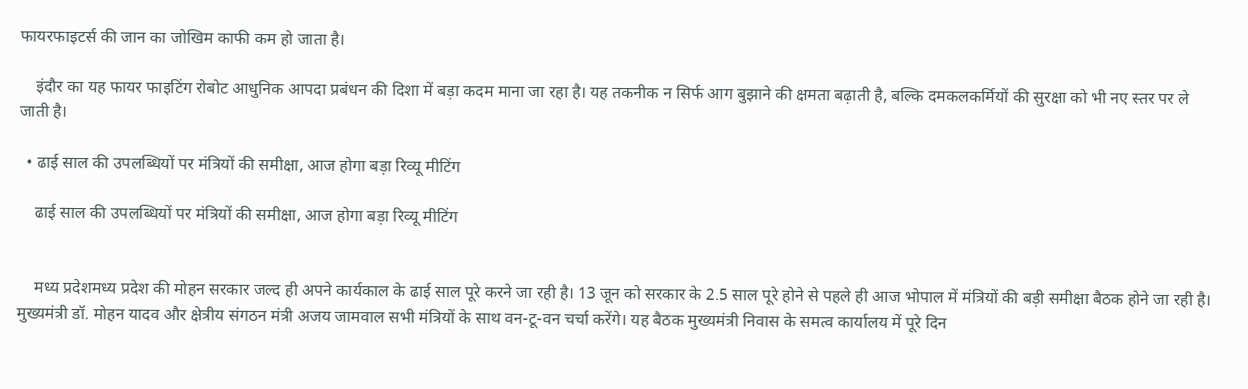फायरफाइटर्स की जान का जोखिम काफी कम हो जाता है।

    इंदौर का यह फायर फाइटिंग रोबोट आधुनिक आपदा प्रबंधन की दिशा में बड़ा कदम माना जा रहा है। यह तकनीक न सिर्फ आग बुझाने की क्षमता बढ़ाती है, बल्कि दमकलकर्मियों की सुरक्षा को भी नए स्तर पर ले जाती है।

  • ढाई साल की उपलब्धियों पर मंत्रियों की समीक्षा, आज होगा बड़ा रिव्यू मीटिंग

    ढाई साल की उपलब्धियों पर मंत्रियों की समीक्षा, आज होगा बड़ा रिव्यू मीटिंग


    मध्य प्रदेशमध्य प्रदेश की मोहन सरकार जल्द ही अपने कार्यकाल के ढाई साल पूरे करने जा रही है। 13 जून को सरकार के 2.5 साल पूरे होने से पहले ही आज भोपाल में मंत्रियों की बड़ी समीक्षा बैठक होने जा रही है। मुख्यमंत्री डॉ. मोहन यादव और क्षेत्रीय संगठन मंत्री अजय जामवाल सभी मंत्रियों के साथ वन-टू-वन चर्चा करेंगे। यह बैठक मुख्यमंत्री निवास के समत्व कार्यालय में पूरे दिन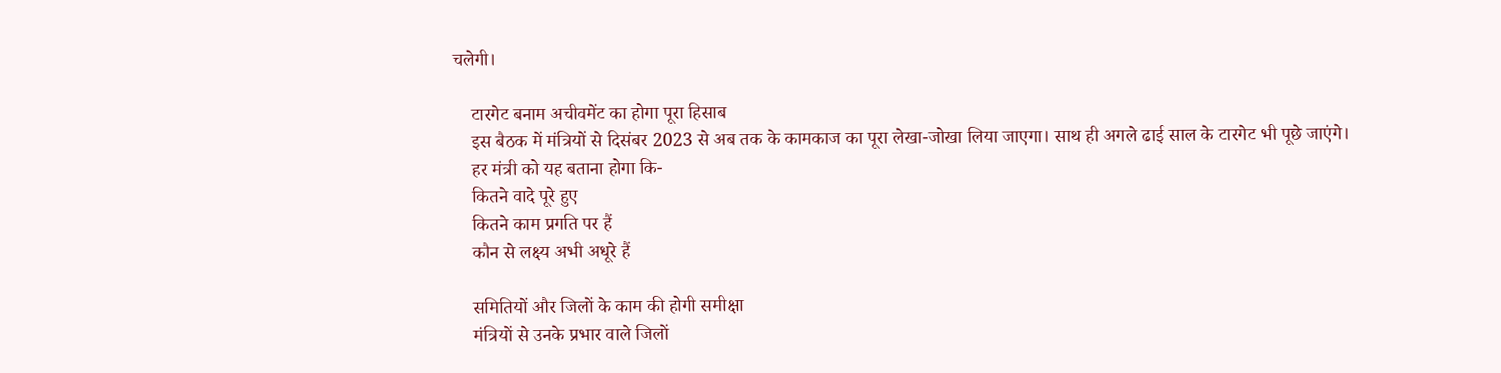चलेगी।

    टारगेट बनाम अचीवमेंट का होगा पूरा हिसाब
    इस बैठक में मंत्रियों से दिसंबर 2023 से अब तक के कामकाज का पूरा लेखा-जोखा लिया जाएगा। साथ ही अगले ढाई साल के टारगेट भी पूछे जाएंगे।
    हर मंत्री को यह बताना होगा कि-
    कितने वादे पूरे हुए
    कितने काम प्रगति पर हैं
    कौन से लक्ष्य अभी अधूरे हैं

    समितियों और जिलों के काम की होगी समीक्षा
    मंत्रियों से उनके प्रभार वाले जिलों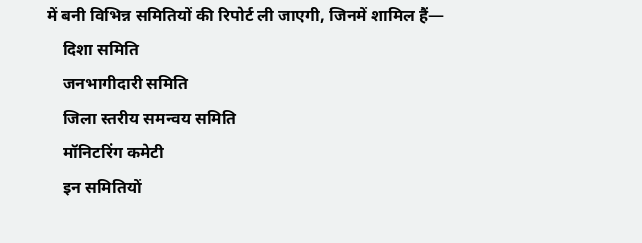में बनी विभिन्न समितियों की रिपोर्ट ली जाएगी, जिनमें शामिल हैं—
    दिशा समिति
    जनभागीदारी समिति
    जिला स्तरीय समन्वय समिति
    मॉनिटरिंग कमेटी
    इन समितियों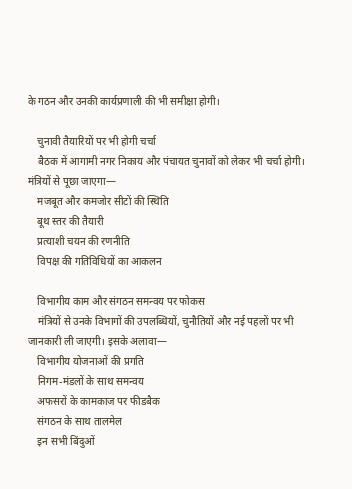के गठन और उनकी कार्यप्रणाली की भी समीक्षा होगी।

    चुनावी तैयारियों पर भी होगी चर्चा
    बैठक में आगामी नगर निकाय और पंचायत चुनावों को लेकर भी चर्चा होगी। मंत्रियों से पूछा जाएगा—
    मजबूत और कमजोर सीटों की स्थिति
    बूथ स्तर की तैयारी
    प्रत्याशी चयन की रणनीति
    विपक्ष की गतिविधियों का आकलन

    विभागीय काम और संगठन समन्वय पर फोकस
    मंत्रियों से उनके विभागों की उपलब्धियों, चुनौतियों और नई पहलों पर भी जानकारी ली जाएगी। इसके अलावा—
    विभागीय योजनाओं की प्रगति
    निगम-मंडलों के साथ समन्वय
    अफसरों के कामकाज पर फीडबैक
    संगठन के साथ तालमेल
    इन सभी बिंदुओं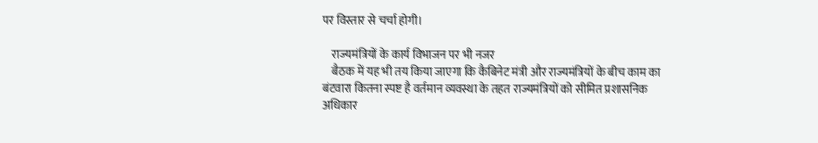पर विस्तार से चर्चा होगी।

    राज्यमंत्रियों के कार्य विभाजन पर भी नजर
    बैठक में यह भी तय किया जाएगा कि कैबिनेट मंत्री और राज्यमंत्रियों के बीच काम का बंटवारा कितना स्पष्ट है वर्तमान व्यवस्था के तहत राज्यमंत्रियों को सीमित प्रशासनिक अधिकार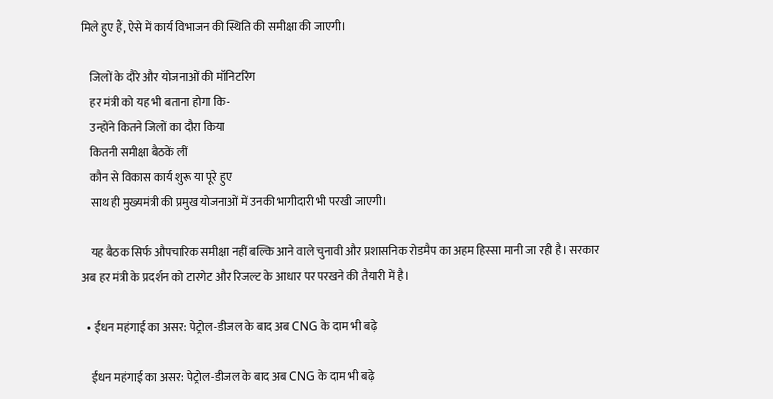मिले हुए हैं, ऐसे में कार्य विभाजन की स्थिति की समीक्षा की जाएगी।

    जिलों के दौरे और योजनाओं की मॉनिटरिंग
    हर मंत्री को यह भी बताना होगा कि-
    उन्होंने कितने जिलों का दौरा किया
    कितनी समीक्षा बैठकें लीं
    कौन से विकास कार्य शुरू या पूरे हुए
    साथ ही मुख्यमंत्री की प्रमुख योजनाओं में उनकी भागीदारी भी परखी जाएगी।

    यह बैठक सिर्फ औपचारिक समीक्षा नहीं बल्कि आने वाले चुनावी और प्रशासनिक रोडमैप का अहम हिस्सा मानी जा रही है। सरकार अब हर मंत्री के प्रदर्शन को टारगेट और रिजल्ट के आधार पर परखने की तैयारी में है।

  • ईंधन महंगाई का असर: पेट्रोल-डीजल के बाद अब CNG के दाम भी बढ़े

    ईंधन महंगाई का असर: पेट्रोल-डीजल के बाद अब CNG के दाम भी बढ़े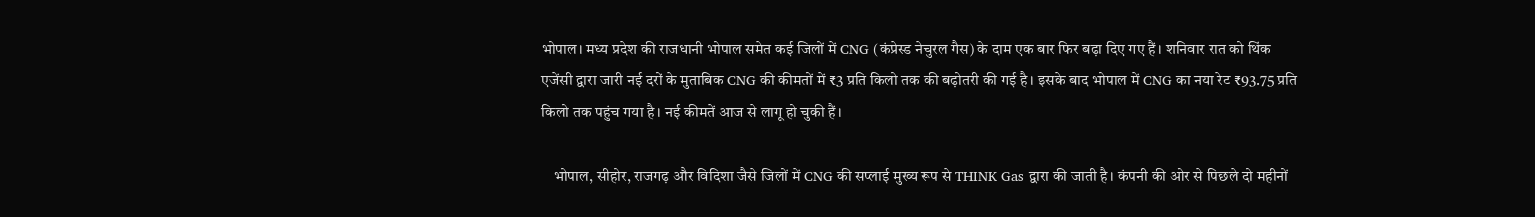भोपाल। मध्य प्रदेश की राजधानी भोपाल समेत कई जिलों में CNG (कंप्रेस्ड नेचुरल गैस) के दाम एक बार फिर बढ़ा दिए गए हैं। शनिवार रात को थिंक एजेंसी द्वारा जारी नई दरों के मुताबिक CNG की कीमतों में ₹3 प्रति किलो तक की बढ़ोतरी की गई है। इसके बाद भोपाल में CNG का नया रेट ₹93.75 प्रति किलो तक पहुंच गया है। नई कीमतें आज से लागू हो चुकी हैं।

    भोपाल, सीहोर, राजगढ़ और विदिशा जैसे जिलों में CNG की सप्लाई मुख्य रूप से THINK Gas द्वारा की जाती है। कंपनी की ओर से पिछले दो महीनों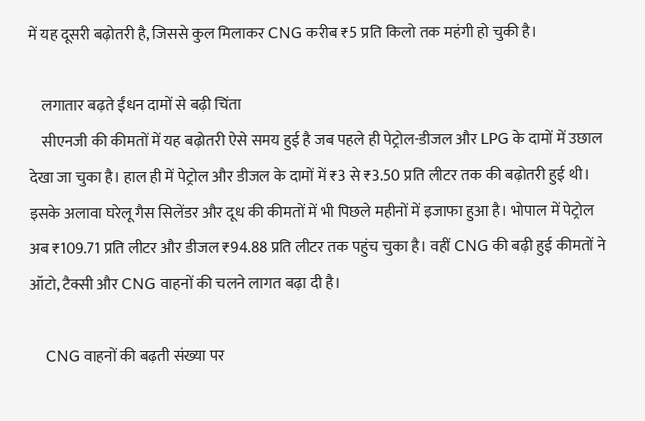में यह दूसरी बढ़ोतरी है, जिससे कुल मिलाकर CNG करीब ₹5 प्रति किलो तक महंगी हो चुकी है।

    लगातार बढ़ते ईंधन दामों से बढ़ी चिंता
    सीएनजी की कीमतों में यह बढ़ोतरी ऐसे समय हुई है जब पहले ही पेट्रोल-डीजल और LPG के दामों में उछाल देखा जा चुका है। हाल ही में पेट्रोल और डीजल के दामों में ₹3 से ₹3.50 प्रति लीटर तक की बढ़ोतरी हुई थी। इसके अलावा घरेलू गैस सिलेंडर और दूध की कीमतों में भी पिछले महीनों में इजाफा हुआ है। भोपाल में पेट्रोल अब ₹109.71 प्रति लीटर और डीजल ₹94.88 प्रति लीटर तक पहुंच चुका है। वहीं CNG की बढ़ी हुई कीमतों ने ऑटो, टैक्सी और CNG वाहनों की चलने लागत बढ़ा दी है।

    CNG वाहनों की बढ़ती संख्या पर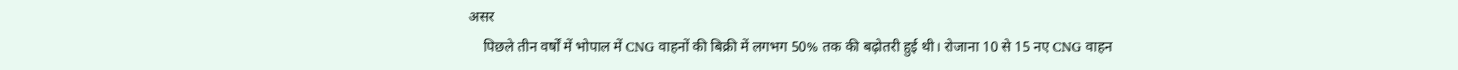असर
    पिछले तीन वर्षों में भोपाल में CNG वाहनों की बिक्री में लगभग 50% तक की बढ़ोतरी हुई थी। रोजाना 10 से 15 नए CNG वाहन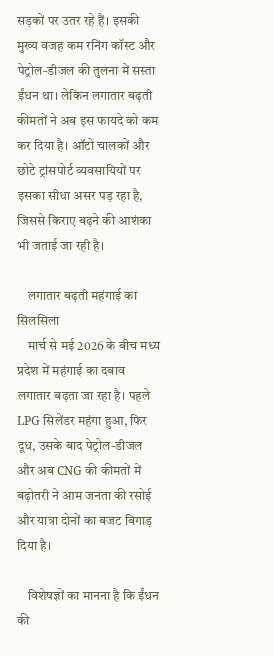सड़कों पर उतर रहे हैं। इसकी मुख्य वजह कम रनिंग कॉस्ट और पेट्रोल-डीजल की तुलना में सस्ता ईंधन था। लेकिन लगातार बढ़ती कीमतों ने अब इस फायदे को कम कर दिया है। ऑटो चालकों और छोटे ट्रांसपोर्ट व्यवसायियों पर इसका सीधा असर पड़ रहा है, जिससे किराए बढ़ने की आशंका भी जताई जा रही है।

    लगातार बढ़ती महंगाई का सिलसिला
    मार्च से मई 2026 के बीच मध्य प्रदेश में महंगाई का दबाव लगातार बढ़ता जा रहा है। पहले LPG सिलेंडर महंगा हुआ, फिर दूध, उसके बाद पेट्रोल-डीजल और अब CNG की कीमतों में बढ़ोतरी ने आम जनता की रसोई और यात्रा दोनों का बजट बिगाड़ दिया है।

    विशेषज्ञों का मानना है कि ईंधन की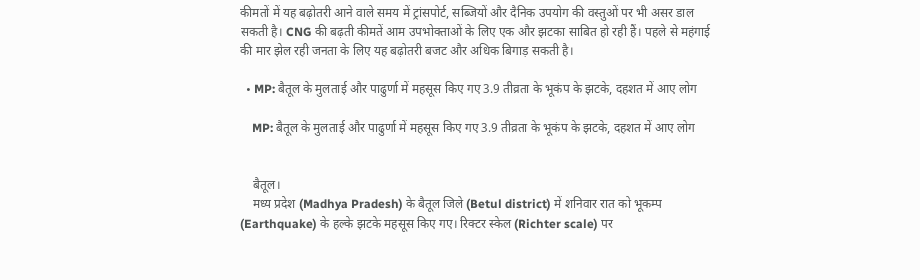कीमतों में यह बढ़ोतरी आने वाले समय में ट्रांसपोर्ट, सब्जियों और दैनिक उपयोग की वस्तुओं पर भी असर डाल सकती है। CNG की बढ़ती कीमतें आम उपभोक्ताओं के लिए एक और झटका साबित हो रही हैं। पहले से महंगाई की मार झेल रही जनता के लिए यह बढ़ोतरी बजट और अधिक बिगाड़ सकती है।

  • MP: बैतूल के मुलताई और पाढुर्णा में महसूस किए गए 3.9 तीव्रता के भूकंप के झटके, दहशत में आए लोग

    MP: बैतूल के मुलताई और पाढुर्णा में महसूस किए गए 3.9 तीव्रता के भूकंप के झटके, दहशत में आए लोग


    बैतूल।
    मध्य प्रदेश (Madhya Pradesh) के बैतूल जिले (Betul district) में शनिवार रात को भूकम्प (Earthquake) के हल्के झटके महसूस किए गए। रिक्टर स्केल (Richter scale) पर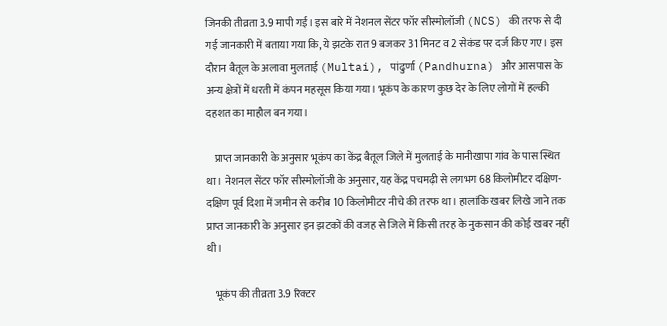जिनकी तीव्रता 3.9 मापी गई। इस बारे में नेशनल सेंटर फॉर सीस्मोलॉजी (NCS) की तरफ से दी गई जानकारी में बताया गया कि, ये झटके रात 9 बजकर 31 मिनट व 2 सेकंड पर दर्ज किए गए। इस दौरान बैतूल के अलावा मुलताई (Multai), पांढुर्णा (Pandhurna) और आसपास के अन्य क्षेत्रों में धरती में कंपन महसूस किया गया। भूकंप के कारण कुछ देर के लिए लोगों में हल्की दहशत का माहौल बन गया।

    प्राप्त जानकारी के अनुसार भूकंप का केंद्र बैतूल जिले में मुलताई के मानीखापा गांव के पास स्थित था। नेशनल सेंटर फॉर सीस्मोलॉजी के अनुसार, यह केंद्र पचमढ़ी से लगभग 68 किलोमीटर दक्षिण-दक्षिण पूर्व दिशा में जमीन से करीब 10 किलोमीटर नीचे की तरफ था। हालांकि खबर लिखे जाने तक प्राप्त जानकारी के अनुसार इन झटकों की वजह से जिले में किसी तरह के नुकसान की कोई खबर नहीं थी।

    भूकंप की तीव्रता 3.9 रिक्टर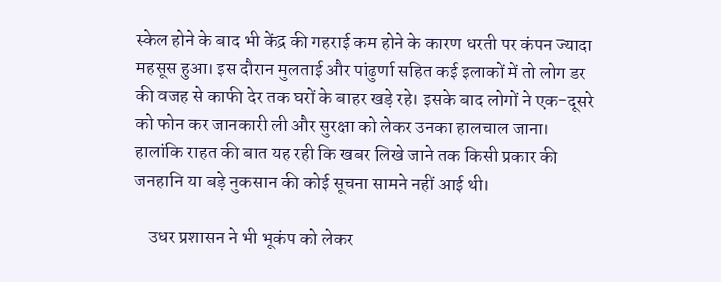स्केल होने के बाद भी केंद्र की गहराई कम होने के कारण धरती पर कंपन ज्यादा महसूस हुआ। इस दौरान मुलताई और पांढुर्णा सहित कई इलाकों में तो लोग डर की वजह से काफी देर तक घरों के बाहर खड़े रहे। इसके बाद लोगों ने एक-दूसरे को फोन कर जानकारी ली और सुरक्षा को लेकर उनका हालचाल जाना। हालांकि राहत की बात यह रही कि खबर लिखे जाने तक किसी प्रकार की जनहानि या बड़े नुकसान की कोई सूचना सामने नहीं आई थी।

    उधर प्रशासन ने भी भूकंप को लेकर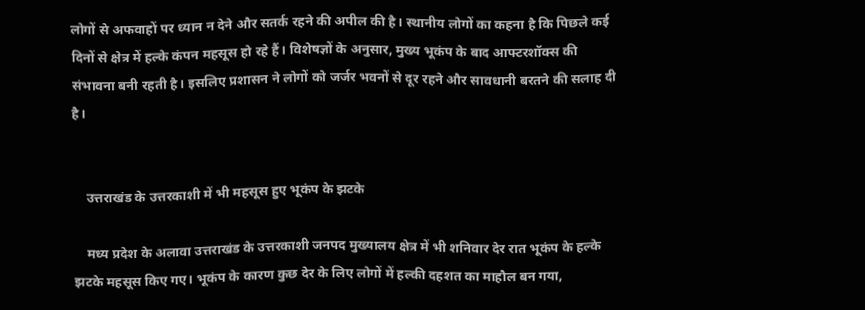लोगों से अफवाहों पर ध्यान न देने और सतर्क रहने की अपील की है। स्थानीय लोगों का कहना है कि पिछले कई दिनों से क्षेत्र में हल्के कंपन महसूस हो रहे हैं। विशेषज्ञों के अनुसार, मुख्य भूकंप के बाद आफ्टरशॉक्स की संभावना बनी रहती है। इसलिए प्रशासन ने लोगों को जर्जर भवनों से दूर रहने और सावधानी बरतने की सलाह दी है।


    उत्तराखंड के उत्तरकाशी में भी महसूस हुए भूकंप के झटके

    मध्य प्रदेश के अलावा उत्तराखंड के उत्तरकाशी जनपद मुख्यालय क्षेत्र में भी शनिवार देर रात भूकंप के हल्के झटके महसूस किए गए। भूकंप के कारण कुछ देर के लिए लोगों में हल्की दहशत का माहौल बन गया,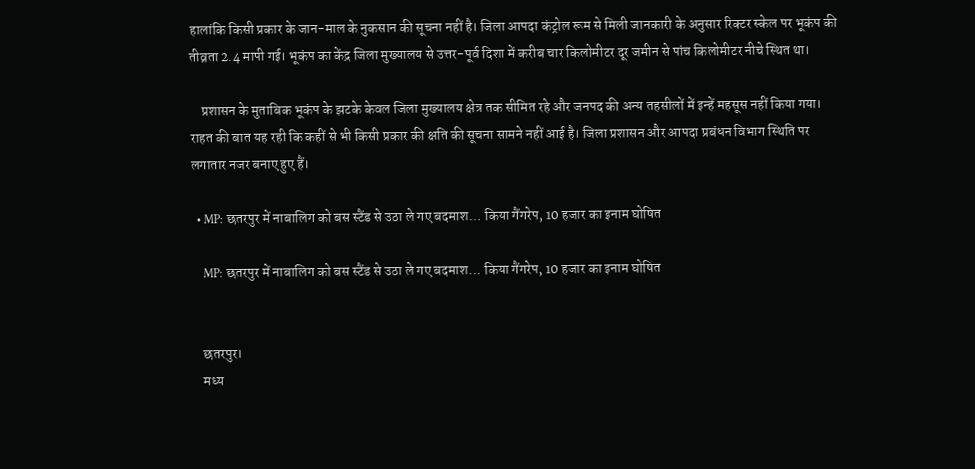हालांकि किसी प्रकार के जान-माल के नुकसान की सूचना नहीं है। जिला आपदा कंट्रोल रूम से मिली जानकारी के अनुसार रिक्टर स्केल पर भूकंप की तीव्रता 2.4 मापी गई। भूकंप का केंद्र जिला मुख्यालय से उत्तर-पूर्व दिशा में करीब चार किलोमीटर दूर जमीन से पांच किलोमीटर नीचे स्थित था।

    प्रशासन के मुताबिक भूकंप के झटके केवल जिला मुख्यालय क्षेत्र तक सीमित रहे और जनपद की अन्य तहसीलों में इन्हें महसूस नहीं किया गया। राहत की बात यह रही कि कहीं से भी किसी प्रकार की क्षति की सूचना सामने नहीं आई है। जिला प्रशासन और आपदा प्रबंधन विभाग स्थिति पर लगातार नजर बनाए हुए हैं।

  • MP: छतरपुर में नाबालिग को बस स्टैंड से उठा ले गए बदमाश… किया गैंगरेप, 10 हजार का इनाम घोषित

    MP: छतरपुर में नाबालिग को बस स्टैंड से उठा ले गए बदमाश… किया गैंगरेप, 10 हजार का इनाम घोषित


    छतरपुर।
    मध्य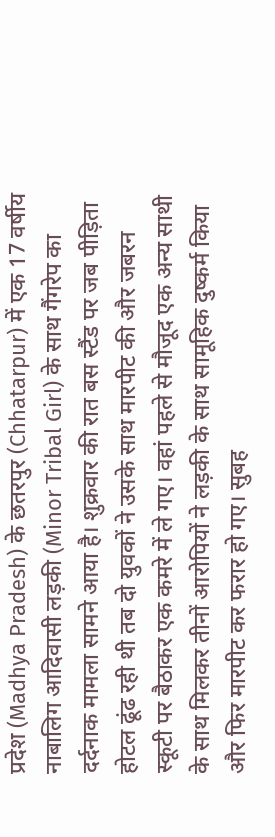प्रदेश (Madhya Pradesh) के छतरपुर (Chhatarpur) में एक 17 वर्षीय नाबालिग आदिवासी लड़की (Minor Tribal Girl) के साथ गैंगरेप का दर्दनाक मामला सामने आया है। शुक्रवार की रात बस स्टैंड पर जब पीड़िता होटल ढूंढ रही थी तब दो युवकों ने उसके साथ मारपीट की और जबरन स्कूटी पर बैठाकर एक कमरे में ले गए। वहां पहले से मौजूद एक अन्य साथी के साथ मिलकर तीनों आरोपियों ने लड़की के साथ सामूहिक दुष्कर्म किया और फिर मारपीट कर फरार हो गए। सुबह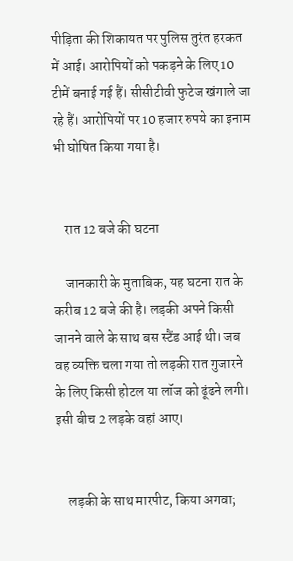पीड़िता की शिकायत पर पुलिस तुरंत हरकत में आई। आरोपियों को पकड़ने के लिए 10 टीमें बनाई गई हैं। सीसीटीवी फुटेज खंगाले जा रहे हैं। आरोपियों पर 10 हजार रुपये का इनाम भी घोषित किया गया है।


    रात 12 बजे की घटना

    जानकारी के मुताबिक, यह घटना रात के करीब 12 बजे की है। लड़की अपने किसी जानने वाले के साथ बस स्टैंड आई थी। जब वह व्यक्ति चला गया तो लड़की रात गुजारने के लिए किसी होटल या लॉज को ढूंढने लगी। इसी बीच 2 लड़के वहां आए।


    लड़की के साथ मारपीट, किया अगवा;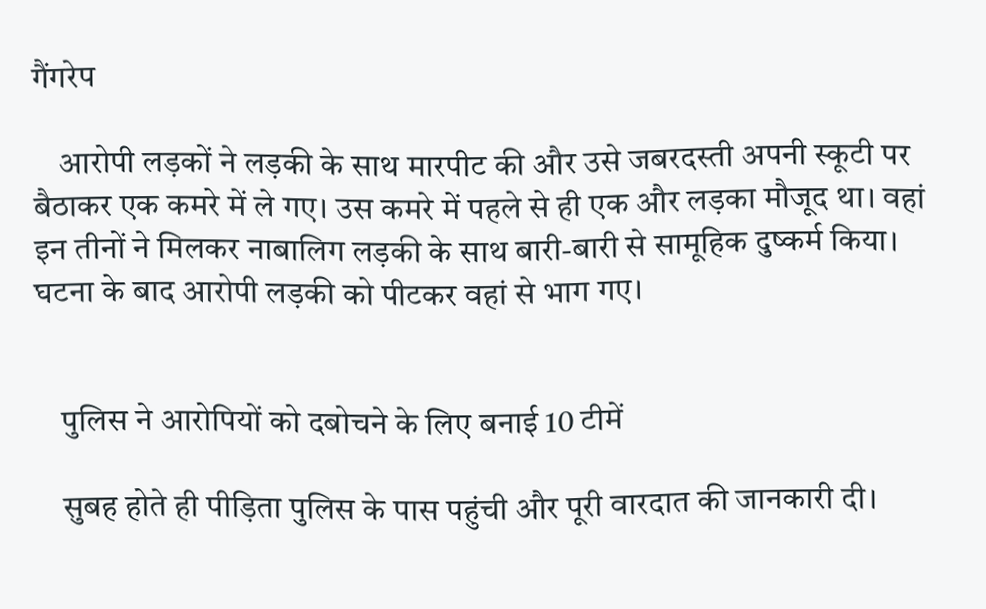गैंगरेप

    आरोपी लड़कों ने लड़की के साथ मारपीट की और उसे जबरदस्ती अपनी स्कूटी पर बैठाकर एक कमरे में ले गए। उस कमरे में पहले से ही एक और लड़का मौजूद था। वहां इन तीनों ने मिलकर नाबालिग लड़की के साथ बारी-बारी से सामूहिक दुष्कर्म किया। घटना के बाद आरोपी लड़की को पीटकर वहां से भाग गए।


    पुलिस ने आरोपियों को दबोचने के लिए बनाई 10 टीमें

    सुबह होते ही पीड़िता पुलिस के पास पहुंची और पूरी वारदात की जानकारी दी।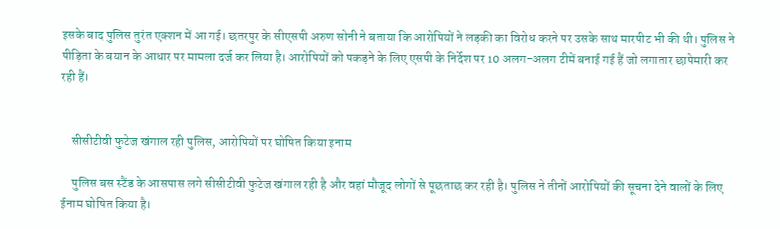इसके बाद पुलिस तुरंत एक्शन में आ गई। छतरपुर के सीएसपी अरुण सोनी ने बताया कि आरोपियों ने लड़की का विरोध करने पर उसके साथ मारपीट भी की थी। पुलिस ने पीड़िता के बयान के आधार पर मामला दर्ज कर लिया है। आरोपियों को पकड़ने के लिए एसपी के निर्देश पर 10 अलग-अलग टीमें बनाई गई हैं जो लगातार छापेमारी कर रही हैं।


    सीसीटीवी फुटेज खंगाल रही पुलिस, आरोपियों पर घोषित किया इनाम

    पुलिस बस स्टैंड के आसपास लगे सीसीटीवी फुटेज खंगाल रही है और वहां मौजूद लोगों से पूछताछ कर रही है। पुलिस ने तीनों आरोपियों की सूचना देने वालों के लिए ईनाम घोषित किया है।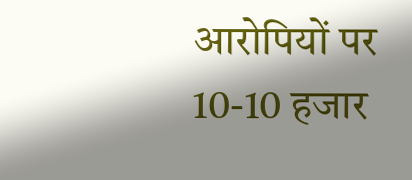आरोपियों पर 10-10 हजार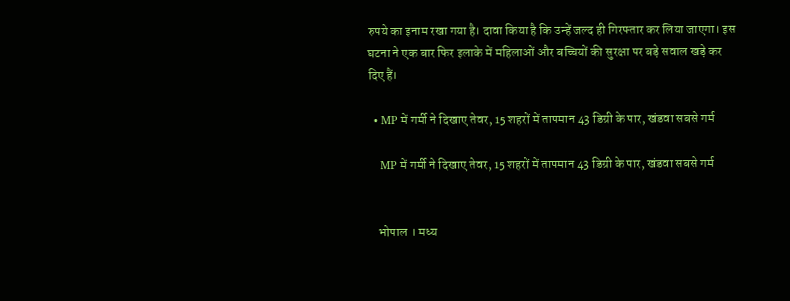रुपये का इनाम रखा गया है। दावा किया है कि उन्हें जल्द ही गिरफ्तार कर लिया जाएगा। इस घटना ने एक बार फिर इलाके में महिलाओं और बच्चियों की सुरक्षा पर बड़े सवाल खड़े कर दिए हैं।

  • MP में गर्मी ने दिखाए तेवर, 15 शहरों में तापमान 43 डिग्री के पार, खंडवा सबसे गर्म

    MP में गर्मी ने दिखाए तेवर, 15 शहरों में तापमान 43 डिग्री के पार, खंडवा सबसे गर्म


    भोपाल । मध्य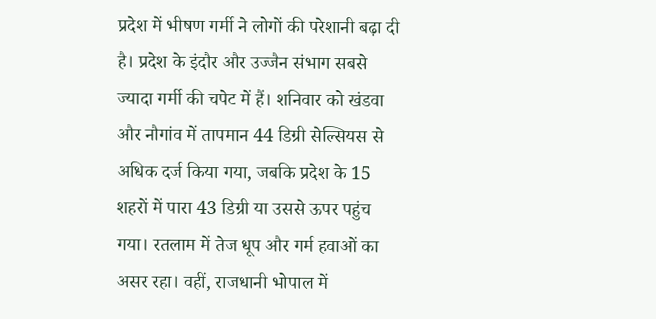प्रदेश में भीषण गर्मी ने लोगों की परेशानी बढ़ा दी है। प्रदेश के इंदौर और उज्जैन संभाग सबसे ज्यादा गर्मी की चपेट में हैं। शनिवार को खंडवा और नौगांव में तापमान 44 डिग्री सेल्सियस से अधिक दर्ज किया गया, जबकि प्रदेश के 15 शहरों में पारा 43 डिग्री या उससे ऊपर पहुंच गया। रतलाम में तेज धूप और गर्म हवाओं का असर रहा। वहीं, राजधानी भोपाल में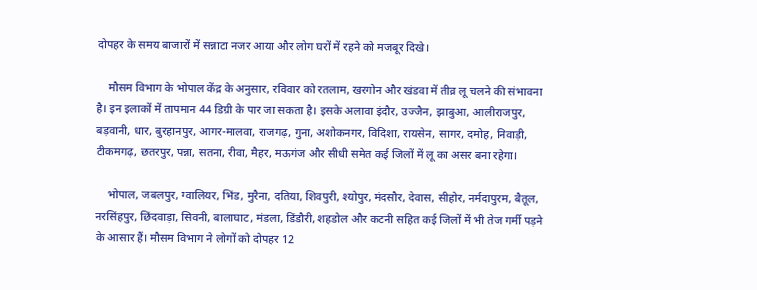दोपहर के समय बाजारों में सन्नाटा नजर आया और लोग घरों में रहने को मजबूर दिखे।

    मौसम विभाग के भोपाल केंद्र के अनुसार, रविवार को रतलाम, खरगोन और खंडवा में तीव्र लू चलने की संभावना है। इन इलाकों में तापमान 44 डिग्री के पार जा सकता है। इसके अलावा इंदौर, उज्जैन, झाबुआ, आलीराजपुर, बड़वानी, धार, बुरहानपुर, आगर-मालवा, राजगढ़, गुना, अशोकनगर, विदिशा, रायसेन, सागर, दमोह, निवाड़ी, टीकमगढ़, छतरपुर, पन्ना, सतना, रीवा, मैहर, मऊगंज और सीधी समेत कई जिलों में लू का असर बना रहेगा।

    भोपाल, जबलपुर, ग्वालियर, भिंड, मुरैना, दतिया, शिवपुरी, श्योपुर, मंदसौर, देवास, सीहोर, नर्मदापुरम, बैतूल, नरसिंहपुर, छिंदवाड़ा, सिवनी, बालाघाट, मंडला, डिंडौरी, शहडोल और कटनी सहित कई जिलों में भी तेज गर्मी पड़ने के आसार हैं। मौसम विभाग ने लोगों को दोपहर 12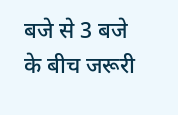बजे से 3 बजे के बीच जरूरी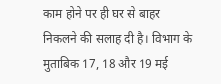काम होने पर ही घर से बाहर निकलने की सलाह दी है। विभाग के मुताबिक 17, 18 और 19 मई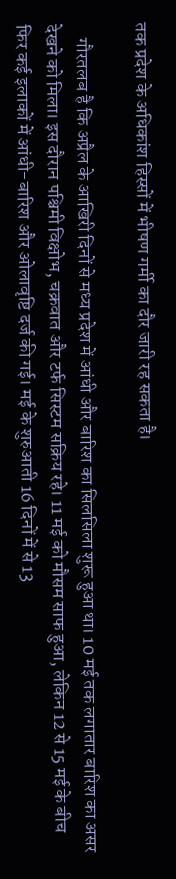तक प्रदेश के अधिकांश हिस्सों में भीषण गर्मी का दौर जारी रह सकता है।

    गौरतलब है कि अप्रैल के आखिरी दिनों से मध्य प्रदेश में आंधी और बारिश का सिलसिला शुरू हुआ था। 10 मई तक लगातार बारिश का असर देखने को मिला। इस दौरान पश्चिमी विक्षोभ, चक्रवात और टर्फ सिस्टम सक्रिय रहे। 11 मई को मौसम साफ हुआ, लेकिन 12 से 15 मई के बीच फिर कई इलाकों में आंधी-बारिश और ओलावृष्टि दर्ज की गई। मई के शुरुआती 16 दिनों में से 13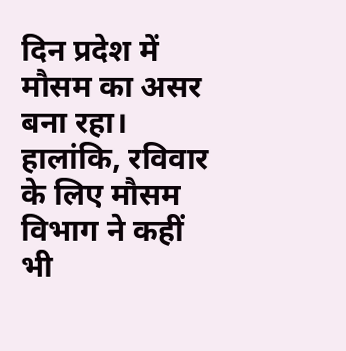दिन प्रदेश में मौसम का असर बना रहा। हालांकि, रविवार के लिए मौसम विभाग ने कहीं भी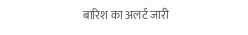बारिश का अलर्ट जारी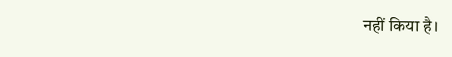नहीं किया है।